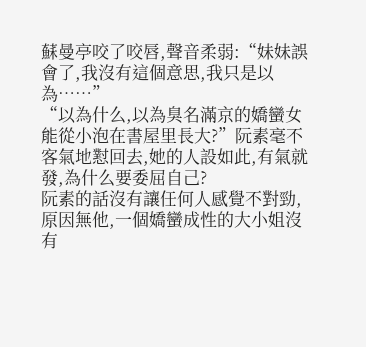蘇曼亭咬了咬唇,聲音柔弱:“妹妹誤會了,我沒有這個意思,我只是以為……”
“以為什么,以為臭名滿京的嬌蠻女能從小泡在書屋里長大?”阮素毫不客氣地懟回去,她的人設如此,有氣就發,為什么要委屈自己?
阮素的話沒有讓任何人感覺不對勁,原因無他,一個嬌蠻成性的大小姐沒有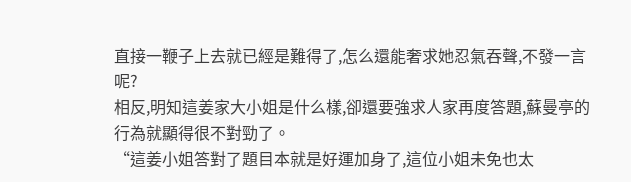直接一鞭子上去就已經是難得了,怎么還能奢求她忍氣吞聲,不發一言呢?
相反,明知這姜家大小姐是什么樣,卻還要強求人家再度答題,蘇曼亭的行為就顯得很不對勁了。
“這姜小姐答對了題目本就是好運加身了,這位小姐未免也太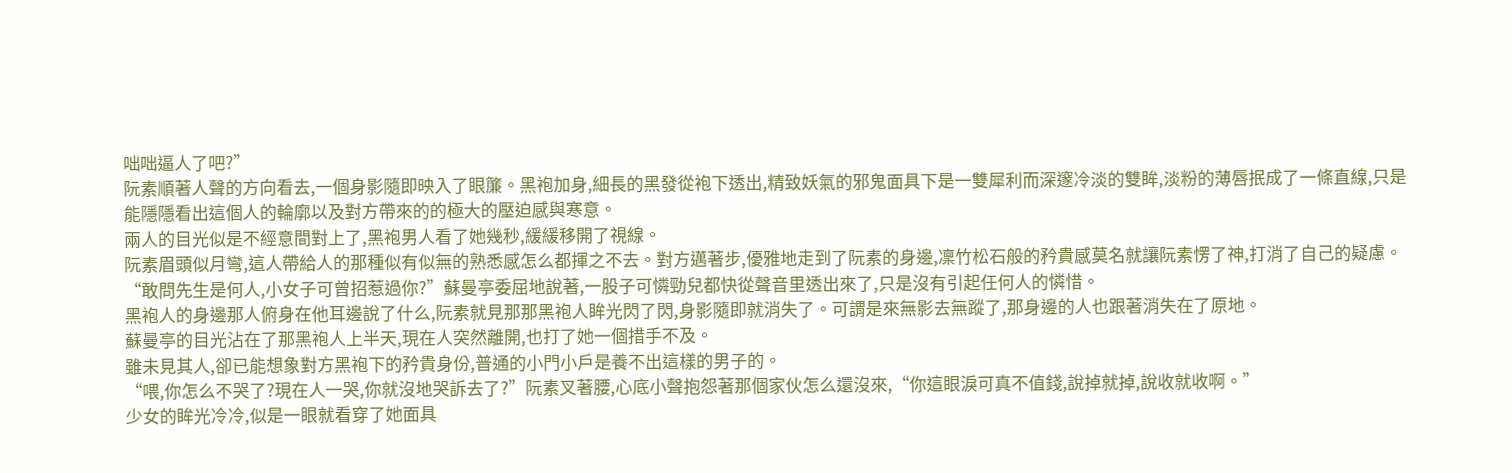咄咄逼人了吧?”
阮素順著人聲的方向看去,一個身影隨即映入了眼簾。黑袍加身,細長的黑發從袍下透出,精致妖氣的邪鬼面具下是一雙犀利而深邃冷淡的雙眸,淡粉的薄唇抿成了一條直線,只是能隱隱看出這個人的輪廓以及對方帶來的的極大的壓迫感與寒意。
兩人的目光似是不經意間對上了,黑袍男人看了她幾秒,緩緩移開了視線。
阮素眉頭似月彎,這人帶給人的那種似有似無的熟悉感怎么都揮之不去。對方邁著步,優雅地走到了阮素的身邊,凜竹松石般的矜貴感莫名就讓阮素愣了神,打消了自己的疑慮。
“敢問先生是何人,小女子可曾招惹過你?”蘇曼亭委屈地說著,一股子可憐勁兒都快從聲音里透出來了,只是沒有引起任何人的憐惜。
黑袍人的身邊那人俯身在他耳邊說了什么,阮素就見那那黑袍人眸光閃了閃,身影隨即就消失了。可謂是來無影去無蹤了,那身邊的人也跟著消失在了原地。
蘇曼亭的目光沾在了那黑袍人上半天,現在人突然離開,也打了她一個措手不及。
雖未見其人,卻已能想象對方黑袍下的矜貴身份,普通的小門小戶是養不出這樣的男子的。
“喂,你怎么不哭了?現在人一哭,你就沒地哭訴去了?”阮素叉著腰,心底小聲抱怨著那個家伙怎么還沒來,“你這眼淚可真不值錢,說掉就掉,說收就收啊。”
少女的眸光冷冷,似是一眼就看穿了她面具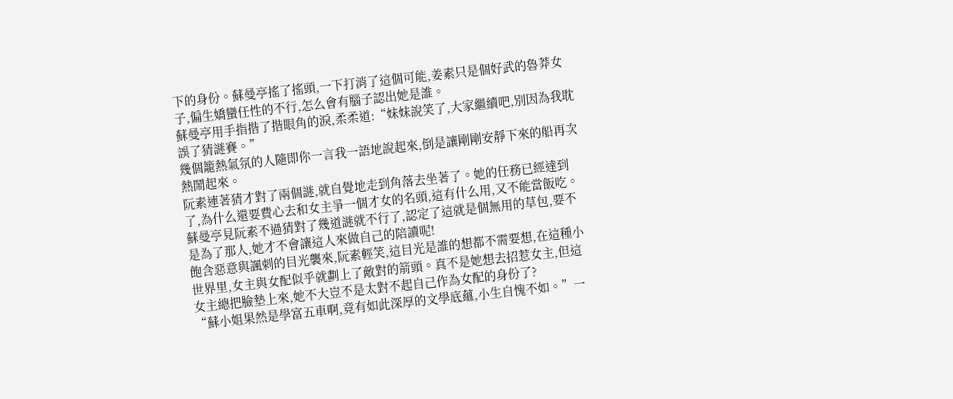下的身份。蘇曼亭搖了搖頭,一下打消了這個可能,姜素只是個好武的魯莽女子,偏生嬌蠻任性的不行,怎么會有腦子認出她是誰。
蘇曼亭用手指揩了揩眼角的淚,柔柔道:“妹妹說笑了,大家繼續吧,別因為我耽誤了猜謎賽。”
幾個籠熱氣氛的人隨即你一言我一語地說起來,倒是讓剛剛安靜下來的船再次熱鬧起來。
阮素連著猜才對了兩個謎,就自覺地走到角落去坐著了。她的任務已經達到了,為什么還要費心去和女主爭一個才女的名頭,這有什么用,又不能當飯吃。
蘇曼亭見阮素不過猜對了幾道謎就不行了,認定了這就是個無用的草包,要不是為了那人,她才不會讓這人來做自己的陪讀呢!
飽含惡意與諷刺的目光襲來,阮素輕笑,這目光是誰的想都不需要想,在這種小世界里,女主與女配似乎就劃上了敵對的箭頭。真不是她想去招惹女主,但這女主總把臉墊上來,她不大豈不是太對不起自己作為女配的身份了?
“蘇小姐果然是學富五車啊,竟有如此深厚的文學底蘊,小生自愧不如。”一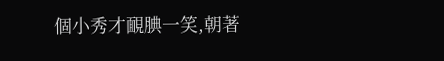個小秀才靦腆一笑,朝著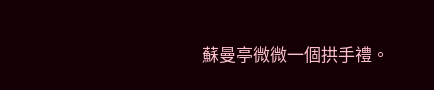蘇曼亭微微一個拱手禮。